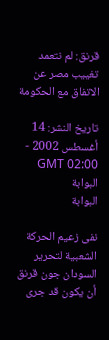قرنق: لم نتعمد تغييب مصر عن الاتفاق مع الحكومة

تاريخ النشر: 14 أغسطس 2002 - 02:00 GMT
البوابة
البوابة

نفى زعيم الحركة الشعبية لتحرير السودان جون قرنق أن يكون قد جرى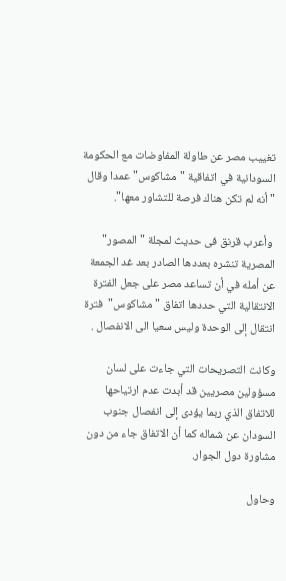تغييب مصر عن طاولة المفاوضات مع الحكومة السودانية في اتفاقية "مشاكوس" عمدا وقال " أنه لم تكن هناك فرصة للتشاور معها".

 وأعرب قرنق فى حديث لمجلة "المصور" المصرية تنشره بعددها الصادر بعد غد الجمعة عن أمله في أن تساعد مصر على جعل الفترة الانتقالية التي حددها اتفاق " مشاكوس"  فترة انتقال إلى الوحدة وليس سعيا الى الانفصال .

وكانت التصريحات التي جاءت على لسان مسؤولين مصريين قد أبدت عدم ارتياحها للاتفاق الذي ربما يؤدى إلى انفصال جنوب السودان عن شماله كما أن الاتفاق جاء من دون مشاورة دول الجوار.

وحاول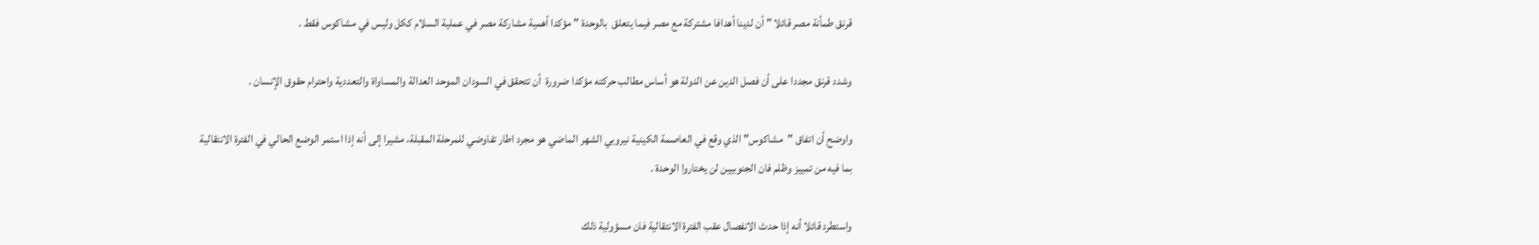قرنق طمأنة مصر قائلا " أن لدينا أهدافا مشتركة مع مصر فيما يتعلق  بالوحدة " مؤكدا أهمية مشاركة مصر في عملية السلام ككل وليس في مشاكوس فقط .

وشدد قرنق مجددا على أن فصل الدين عن الدولة هو أساس مطالب حركته مؤكدا ضرورة  أن تتحقق في السودان الموحد العدالة والمساواة والتعددية واحترام حقوق الإنسان .

واوضح أن اتفاق "مشاكوس" الذي وقع في العاصمة الكينية نيروبي الشهر الماضي هو مجرد اطار تفاوضي للمرحلة المقبلة، مشيرا إلى أنه إذا استمر الوضع الحالي في الفترة الانتقالية بما فيه من تمييز وظلم فان الجنوبيين لن يختاروا الوحدة .

واستطرد قائلا أنه إذا حدث الانفصال عقب الفترة الانتقالية فان مسؤولية ذلك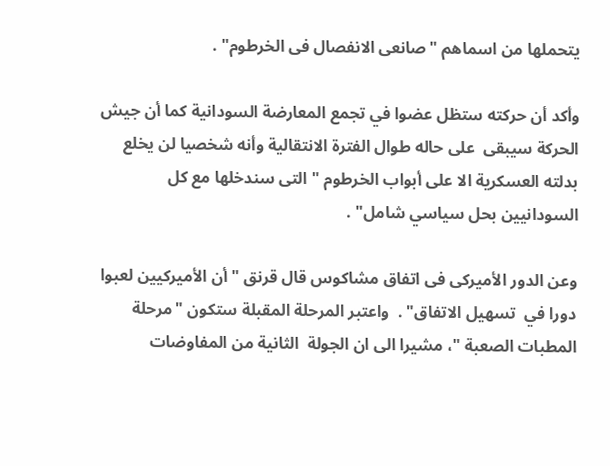يتحملها من اسماهم "صانعى الانفصال فى الخرطوم" .

وأكد أن حركته ستظل عضوا في تجمع المعارضة السودانية كما أن جيش الحركة سيبقى  على حاله طوال الفترة الانتقالية وأنه شخصيا لن يخلع بدلته العسكرية الا على أبواب الخرطوم " التى سندخلها مع كل السودانيين بحل سياسي شامل" .

وعن الدور الأميركى فى اتفاق مشاكوس قال قرنق " أن الأميركيين لعبوا دورا في  تسهيل الاتفاق" .  واعتبر المرحلة المقبلة ستكون "مرحلة المطبات الصعبة "، مشيرا الى ان الجولة  الثانية من المفاوضات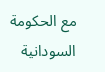مع الحكومة السودانية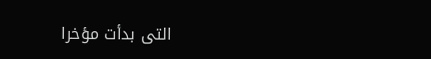التى بدأت مؤخرا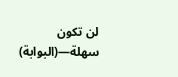لن تكون سهلة—(البوابة)